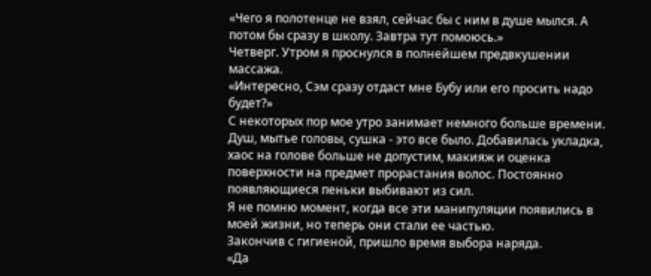«Чего я полотенце не взял, сейчас бы с ним в душе мылся. А потом бы сразу в школу. Завтра тут помоюсь.»
Четверг. Утром я проснулся в полнейшем предвкушении массажа.
«Интересно, Сэм сразу отдаст мне Бубу или его просить надо будет?»
С некоторых пор мое утро занимает немного больше времени.
Душ, мытье головы, сушка - это все было. Добавилась укладка, хаос на голове больше не допустим, макияж и оценка поверхности на предмет прорастания волос. Постоянно появляющиеся пеньки выбивают из сил.
Я не помню момент, когда все эти манипуляции появились в моей жизни, но теперь они стали ее частью.
Закончив с гигиеной, пришло время выбора наряда.
«Да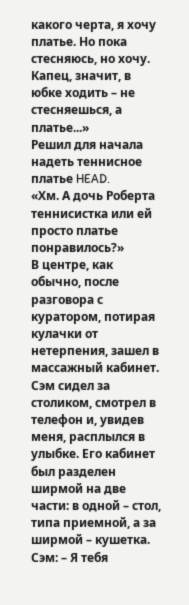какого черта, я хочу платье. Но пока стесняюсь, но хочу. Капец, значит, в юбке ходить – не стесняешься, а платье...»
Решил для начала надеть теннисное платье HEAD.
«Хм. А дочь Роберта теннисистка или ей просто платье понравилось?»
В центре, как обычно, после разговора с куратором, потирая кулачки от нетерпения, зашел в массажный кабинет. Сэм сидел за столиком, смотрел в телефон и, увидев меня, расплылся в улыбке. Его кабинет был разделен ширмой на две части: в одной – стол, типа приемной, а за ширмой – кушетка.
Сэм: – Я тебя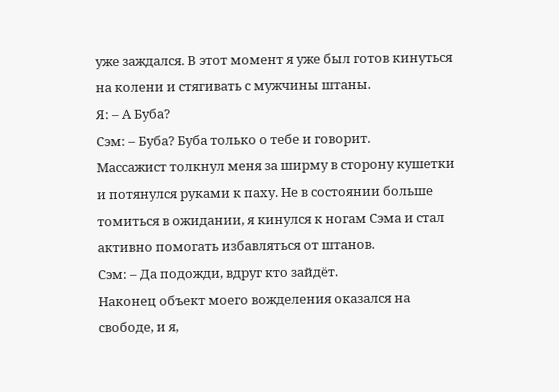уже заждался. В этот момент я уже был готов кинуться на колени и стягивать с мужчины штаны.
Я: – А Буба?
Сэм: – Буба? Буба только о тебе и говорит.
Массажист толкнул меня за ширму в сторону кушетки и потянулся руками к паху. Не в состоянии больше томиться в ожидании, я кинулся к ногам Сэма и стал активно помогать избавляться от штанов.
Сэм: – Да подожди, вдруг кто зайдёт.
Наконец объект моего вожделения оказался на свободе, и я,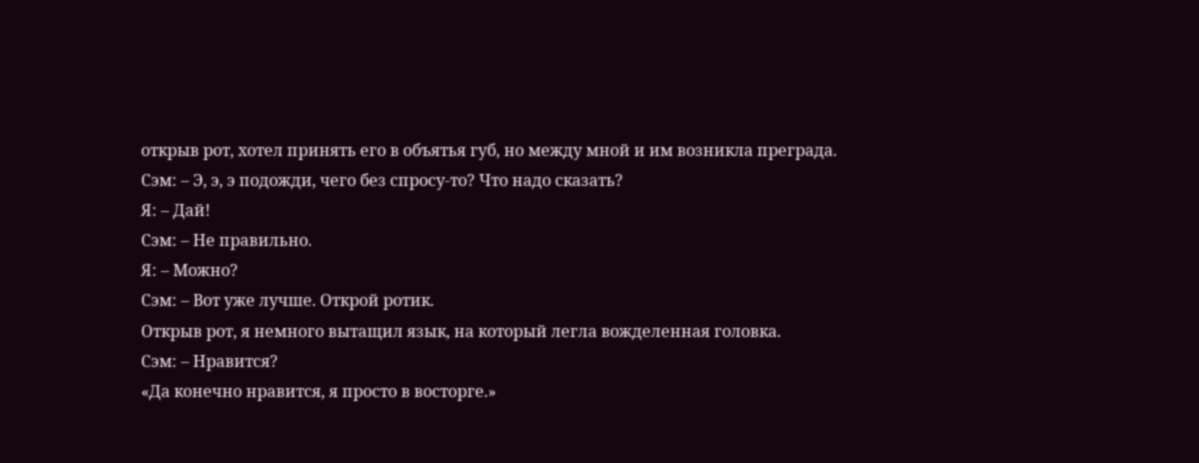открыв рот, хотел принять его в объятья губ, но между мной и им возникла преграда.
Сэм: – Э, э, э подожди, чего без спросу-то? Что надо сказать?
Я: – Дай!
Сэм: – Не правильно.
Я: – Можно?
Сэм: – Вот уже лучше. Открой ротик.
Открыв рот, я немного вытащил язык, на который легла вожделенная головка.
Сэм: – Нравится?
«Да конечно нравится, я просто в восторге.»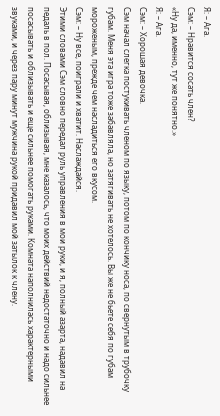Я: – Ага.
Сэм: – Нравится сосать член?
«Ну да, именно, тут же понятно.»
Я: – Ага.
Сэм: – Хорошая девочка.
Сэм начал слегка постукивать членом по языку, потом по кончику носа, по свернутым в трубочку губам. Меня эта игра тоже забавляла, но затягивать не хотелось. Вы же не бьете себя по губам мороженым, прежде чем насладиться его вкусом.
Сэм: – Ну все, поиграли и хватит. Наслаждайся.
Этими словами Сэм словно передал руль управления в мои руки, и я, полный азарта, надавил на педаль в пол. Посасывая, облизывая, мне казалось, что моих действий недостаточно и надо сильнее посасывать и облизывать и еще сильнее помогать руками. Комната наполнилась характерными звуками, и через пару минут мужчина рукой придавил мой затылок к члену.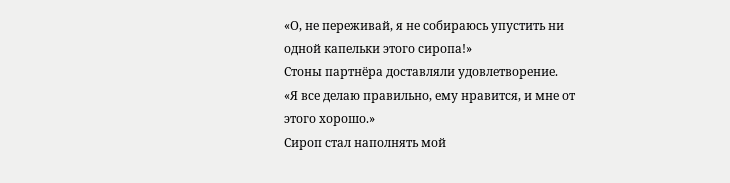«О, не переживай, я не собираюсь упустить ни одной капельки этого сиропа!»
Стоны партнёра доставляли удовлетворение.
«Я все делаю правильно, ему нравится, и мне от этого хорошо.»
Сироп стал наполнять мой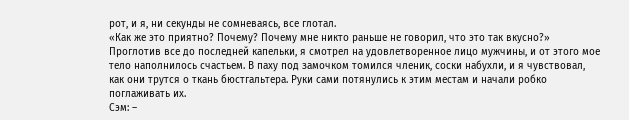рот, и я, ни секунды не сомневаясь, все глотал.
«Как же это приятно? Почему? Почему мне никто раньше не говорил, что это так вкусно?»
Проглотив все до последней капельки, я смотрел на удовлетворенное лицо мужчины, и от этого мое тело наполнилось счастьем. В паху под замочком томился членик, соски набухли, и я чувствовал, как они трутся о ткань бюстгальтера. Руки сами потянулись к этим местам и начали робко поглаживать их.
Сэм: –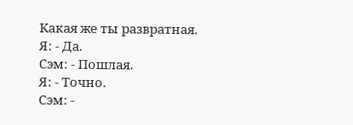Какая же ты развратная.
Я: - Да.
Сэм: - Пошлая.
Я: - Точно.
Сэм: -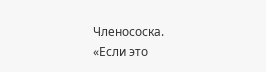Членососка.
«Если это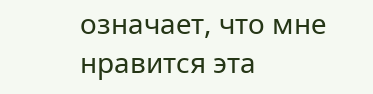означает, что мне нравится эта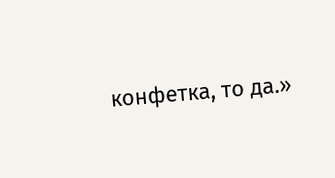конфетка, то да.»